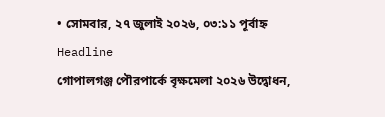• সোমবার, ২৭ জুলাই ২০২৬, ০৩:১১ পূর্বাহ্ন
Headline
গোপালগঞ্জ পৌরপার্কে বৃক্ষমেলা ২০২৬ উদ্বোধন,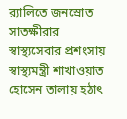র‍্যালিতে জনস্রোত সাতক্ষীরার স্বাস্থ্যসেবার প্রশংসায় স্বাস্থ্যমন্ত্রী শাখাওয়াত হোসেন তালায় হঠাৎ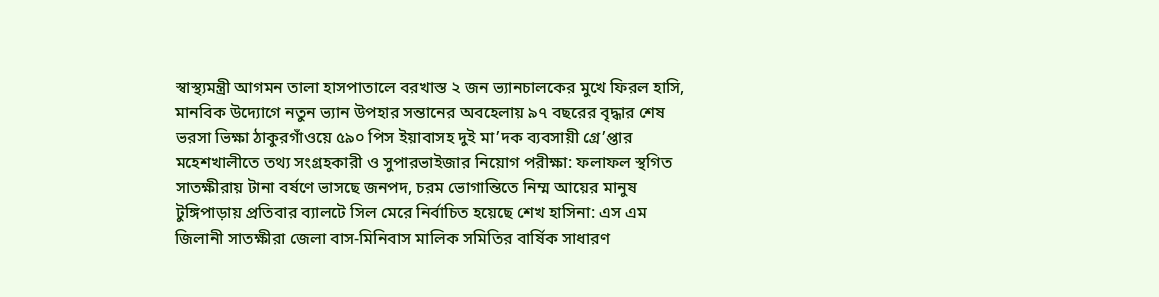স্বাস্থ্যমন্ত্রী আগমন তালা হাসপাতালে বরখাস্ত ২ জন ভ্যানচালকের মুখে ফিরল হাসি, মানবিক উদ্যোগে নতুন ভ্যান উপহার সন্তানের অবহেলায় ৯৭ বছরের বৃদ্ধার শেষ ভরসা ভিক্ষা ঠাকুরগাঁওয়ে ৫৯০ পিস ইয়াবাসহ দুই মা’দক ব্যবসায়ী গ্রে’প্তার মহেশখালীতে তথ্য সংগ্রহকারী ও সুপারভাইজার নিয়োগ পরীক্ষা: ফলাফল স্থগিত সাতক্ষীরায় টানা বর্ষণে ভাসছে জনপদ, চরম ভোগান্তিতে নিম্ম আয়ের মানুষ টুঙ্গিপাড়ায় প্রতিবার ব্যালটে সিল মেরে নির্বাচিত হয়েছে শেখ হাসিনা: এস এম জিলানী সাতক্ষীরা জেলা বাস-মিনিবাস মালিক সমিতির বার্ষিক সাধারণ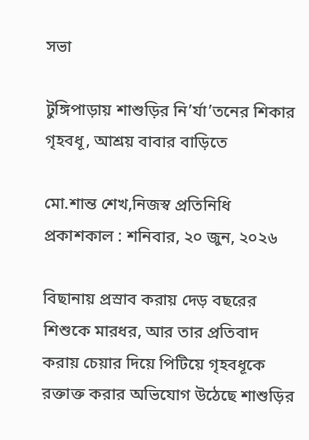সভা

টুঙ্গিপাড়ায় শাশুড়ির নি’র্যা’তনের শিকার গৃহবধূ, আশ্রয় বাবার বাড়িতে

মো.শান্ত শেখ,নিজস্ব প্রতিনিধি
প্রকাশকাল : শনিবার, ২০ জুন, ২০২৬

বিছানায় প্রস্রাব করায় দেড় বছরের শিশুকে মারধর, আর তার প্রতিবাদ করায় চেয়ার দিয়ে পিটিয়ে গৃহবধূকে রক্তাক্ত করার অভিযোগ উঠেছে শাশুড়ির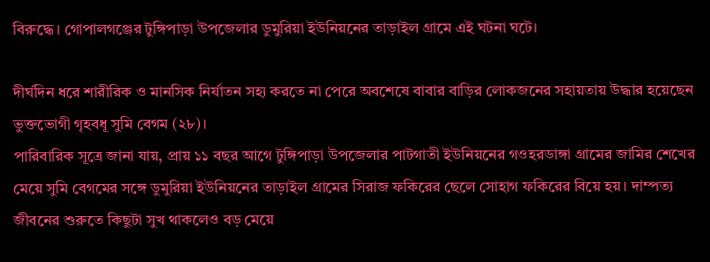বিরুদ্ধে। গোপালগঞ্জের টুঙ্গিপাড়া উপজেলার ডুমুরিয়া ইউনিয়নের তাড়াইল গ্রামে এই ঘটনা ঘটে।

দীর্ঘদিন ধরে শারীরিক ও মানসিক নির্যাতন সহ্য করতে না পেরে অবশেষে বাবার বাড়ির লোকজনের সহায়তায় উদ্ধার হয়েছেন ভুক্তভোগী গৃহবধূ সুমি বেগম (২৮)।
পারিবারিক সূত্রে জানা যায়, প্রায় ১১ বছর আগে টুঙ্গিপাড়া উপজেলার পাটগাতী ইউনিয়নের গওহরডাঙ্গা গ্রামের জামির শেখের মেয়ে সুমি বেগমের সঙ্গে ডুমুরিয়া ইউনিয়নের তাড়াইল গ্রামের সিরাজ ফকিরের ছেলে সোহাগ ফকিরের বিয়ে হয়। দাম্পত্য জীবনের শুরুতে কিছুটা সুখ থাকলেও বড় মেয়ে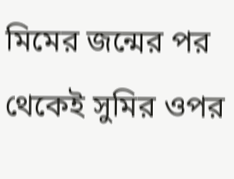মিমের জন্মের পর থেকেই সুমির ওপর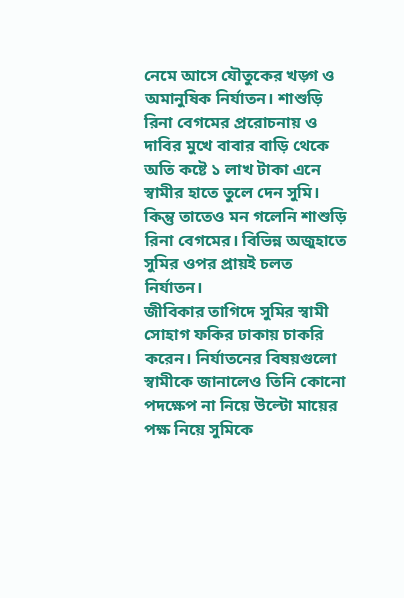নেমে আসে যৌতুকের খড়্গ ও অমানুষিক নির্যাতন। শাশুড়ি রিনা বেগমের প্ররোচনায় ও দাবির মুখে বাবার বাড়ি থেকে অতি কষ্টে ১ লাখ টাকা এনে স্বামীর হাতে তুলে দেন সুমি। কিন্তু তাতেও মন গলেনি শাশুড়ি রিনা বেগমের। বিভিন্ন অজুহাতে সুমির ওপর প্রায়ই চলত নির্যাতন।
জীবিকার তাগিদে সুমির স্বামী সোহাগ ফকির ঢাকায় চাকরি করেন। নির্যাতনের বিষয়গুলো স্বামীকে জানালেও তিনি কোনো পদক্ষেপ না নিয়ে উল্টো মায়ের পক্ষ নিয়ে সুমিকে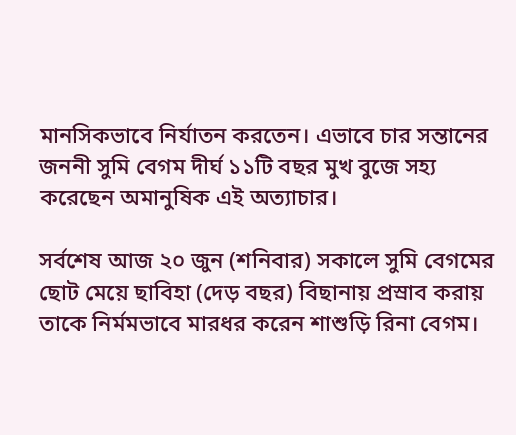মানসিকভাবে নির্যাতন করতেন। এভাবে চার সন্তানের জননী সুমি বেগম দীর্ঘ ১১টি বছর মুখ বুজে সহ্য করেছেন অমানুষিক এই অত্যাচার।

সর্বশেষ আজ ২০ জুন (শনিবার) সকালে সুমি বেগমের ছোট মেয়ে ছাবিহা (দেড় বছর) বিছানায় প্রস্রাব করায় তাকে নির্মমভাবে মারধর করেন শাশুড়ি রিনা বেগম।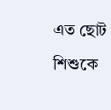এত ছোট শিশুকে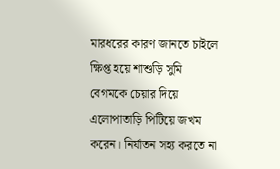মারধরের কারণ জানতে চাইলে ক্ষিপ্ত হয়ে শাশুড়ি সুমি বেগমকে চেয়ার দিয়ে এলোপাতাড়ি পিটিয়ে জখম করেন। নির্যাতন সহ্য করতে না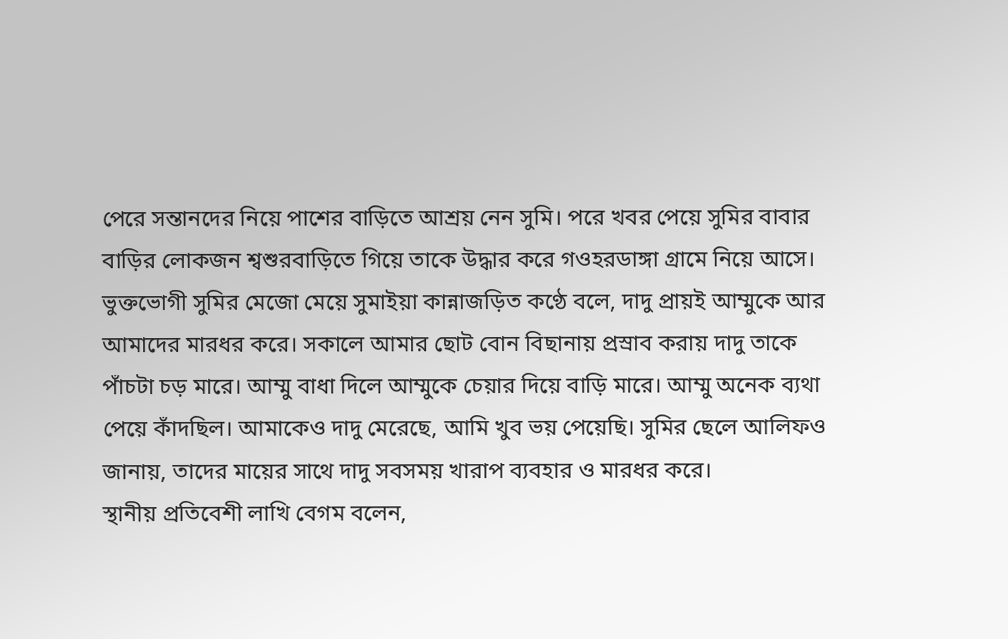পেরে সন্তানদের নিয়ে পাশের বাড়িতে আশ্রয় নেন সুমি। পরে খবর পেয়ে সুমির বাবার বাড়ির লোকজন শ্বশুরবাড়িতে গিয়ে তাকে উদ্ধার করে গওহরডাঙ্গা গ্রামে নিয়ে আসে।
ভুক্তভোগী সুমির মেজো মেয়ে সুমাইয়া কান্নাজড়িত কণ্ঠে বলে, দাদু প্রায়ই আম্মুকে আর আমাদের মারধর করে। সকালে আমার ছোট বোন বিছানায় প্রস্রাব করায় দাদু তাকে পাঁচটা চড় মারে। আম্মু বাধা দিলে আম্মুকে চেয়ার দিয়ে বাড়ি মারে। আম্মু অনেক ব্যথা পেয়ে কাঁদছিল। আমাকেও দাদু মেরেছে, আমি খুব ভয় পেয়েছি। সুমির ছেলে আলিফও জানায়, তাদের মায়ের সাথে দাদু সবসময় খারাপ ব্যবহার ও মারধর করে।
স্থানীয় প্রতিবেশী লাখি বেগম বলেন,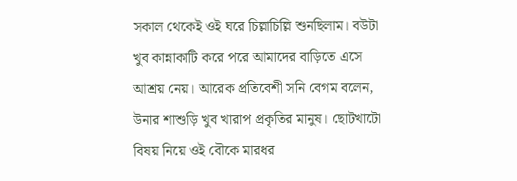সকাল থেকেই ওই ঘরে চিল্লাচিল্লি শুনছিলাম। বউটা খুব কান্নাকাটি করে পরে আমাদের বাড়িতে এসে আশ্রয় নেয়। আরেক প্রতিবেশী সনি বেগম বলেন, উনার শাশুড়ি খুব খারাপ প্রকৃতির মানুষ। ছোটখাটো বিষয় নিয়ে ওই বৌকে মারধর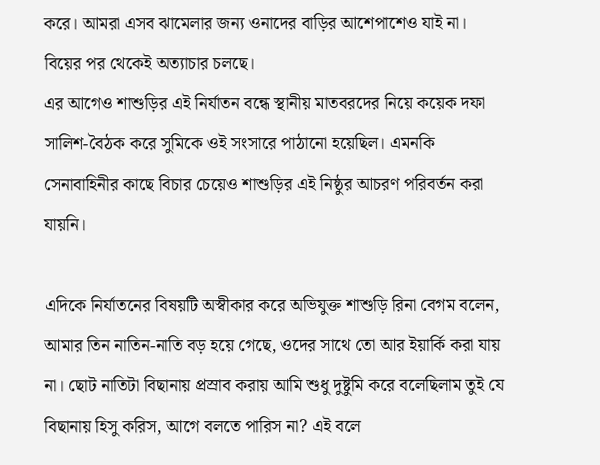করে। আমরা এসব ঝামেলার জন্য ওনাদের বাড়ির আশেপাশেও যাই না। বিয়ের পর থেকেই অত্যাচার চলছে।
এর আগেও শাশুড়ির এই নির্যাতন বন্ধে স্থানীয় মাতবরদের নিয়ে কয়েক দফা সালিশ-বৈঠক করে সুমিকে ওই সংসারে পাঠানো হয়েছিল। এমনকি সেনাবাহিনীর কাছে বিচার চেয়েও শাশুড়ির এই নিষ্ঠুর আচরণ পরিবর্তন করা যায়নি।

এদিকে নির্যাতনের বিষয়টি অস্বীকার করে অভিযুক্ত শাশুড়ি রিনা বেগম বলেন, আমার তিন নাতিন-নাতি বড় হয়ে গেছে, ওদের সাথে তো আর ইয়ার্কি করা যায় না। ছোট নাতিটা বিছানায় প্রস্রাব করায় আমি শুধু দুষ্টুমি করে বলেছিলাম তুই যে বিছানায় হিসু করিস, আগে বলতে পারিস না? এই বলে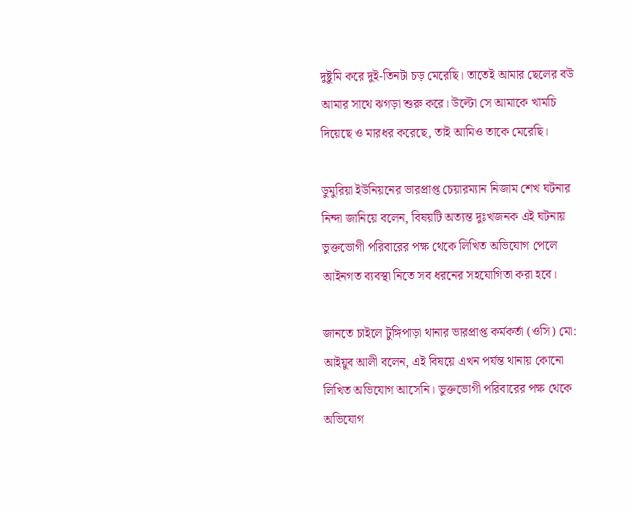দুষ্টুমি করে দুই-তিনটা চড় মেরেছি। তাতেই আমার ছেলের বউ আমার সাথে ঝগড়া শুরু করে। উল্টো সে আমাকে খামচি দিয়েছে ও মারধর করেছে, তাই আমিও তাকে মেরেছি।

ডুমুরিয়া ইউনিয়নের ভারপ্রাপ্ত চেয়ারম্যান নিজাম শেখ ঘটনার নিন্দা জানিয়ে বলেন, বিষয়টি অত্যন্ত দুঃখজনক এই ঘটনায় ভুক্তভোগী পরিবারের পক্ষ থেকে লিখিত অভিযোগ পেলে আইনগত ব্যবস্থা নিতে সব ধরনের সহযোগিতা করা হবে।

জানতে চাইলে টুঙ্গিপাড়া থানার ভারপ্রাপ্ত কর্মকর্তা (ওসি) মো: আইয়ুব আলী বলেন, এই বিষয়ে এখন পর্যন্ত থানায় কোনো লিখিত অভিযোগ আসেনি। ভুক্তভোগী পরিবারের পক্ষ থেকে অভিযোগ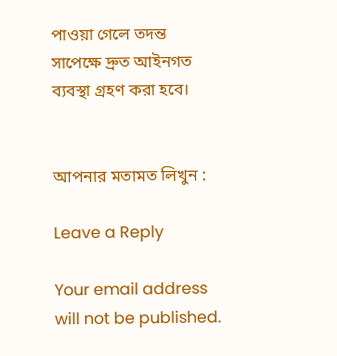পাওয়া গেলে তদন্ত সাপেক্ষে দ্রুত আইনগত ব্যবস্থা গ্রহণ করা হবে।


আপনার মতামত লিখুন :

Leave a Reply

Your email address will not be published.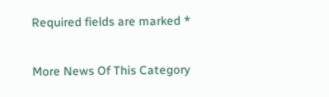Required fields are marked *

More News Of This Category